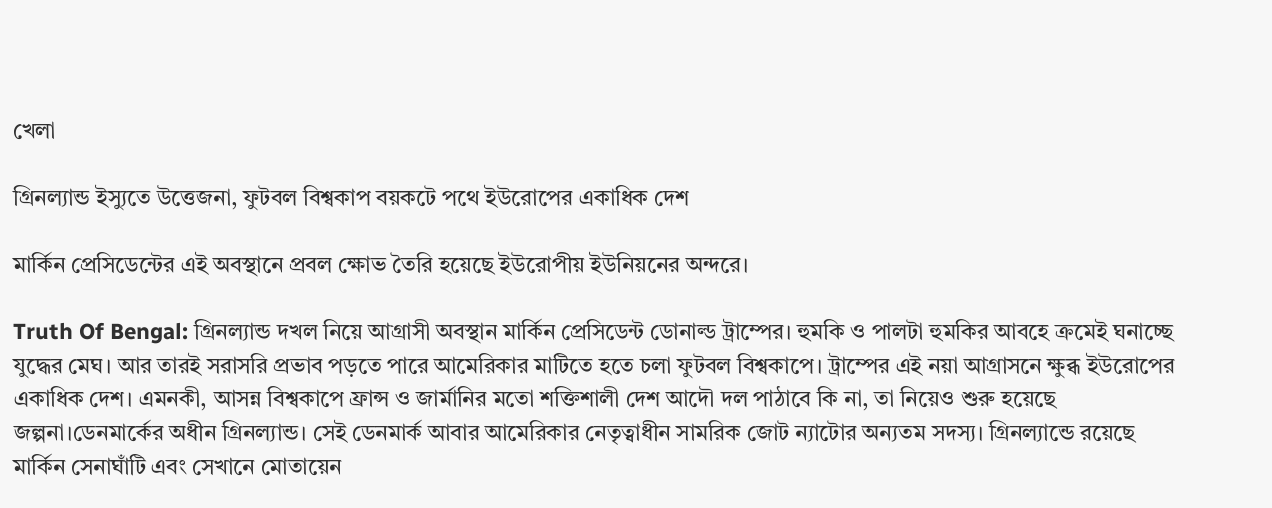খেলা

গ্রিনল্যান্ড ইস্যুতে উত্তেজনা, ফুটবল বিশ্বকাপ বয়কটে পথে ইউরোপের একাধিক দেশ

মার্কিন প্রেসিডেন্টের এই অবস্থানে প্রবল ক্ষোভ তৈরি হয়েছে ইউরোপীয় ইউনিয়নের অন্দরে।

Truth Of Bengal: গ্রিনল্যান্ড দখল নিয়ে আগ্রাসী অবস্থান মার্কিন প্রেসিডেন্ট ডোনাল্ড ট্রাম্পের। হুমকি ও পালটা হুমকির আবহে ক্রমেই ঘনাচ্ছে যুদ্ধের মেঘ। আর তারই সরাসরি প্রভাব পড়তে পারে আমেরিকার মাটিতে হতে চলা ফুটবল বিশ্বকাপে। ট্রাম্পের এই নয়া আগ্রাসনে ক্ষুব্ধ ইউরোপের একাধিক দেশ। এমনকী, আসন্ন বিশ্বকাপে ফ্রান্স ও জার্মানির মতো শক্তিশালী দেশ আদৌ দল পাঠাবে কি না, তা নিয়েও শুরু হয়েছে জল্পনা।ডেনমার্কের অধীন গ্রিনল্যান্ড। সেই ডেনমার্ক আবার আমেরিকার নেতৃত্বাধীন সামরিক জোট ন্যাটোর অন্যতম সদস্য। গ্রিনল্যান্ডে রয়েছে মার্কিন সেনাঘাঁটি এবং সেখানে মোতায়েন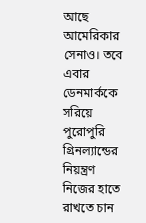আছে আমেরিকার সেনাও। তবে এবার ডেনমার্ককে সরিয়ে পুরোপুরি গ্রিনল্যান্ডের নিয়ন্ত্রণ নিজের হাতে রাখতে চান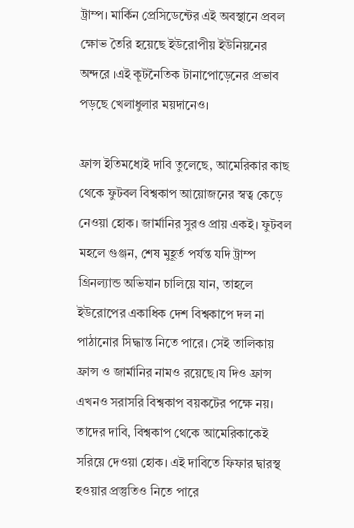ট্রাম্প। মার্কিন প্রেসিডেন্টের এই অবস্থানে প্রবল ক্ষোভ তৈরি হয়েছে ইউরোপীয় ইউনিয়নের অন্দরে ।এই কূটনৈতিক টানাপোড়েনের প্রভাব পড়ছে খেলাধুলার ময়দানেও।

ফ্রান্স ইতিমধ্যেই দাবি তুলেছে, আমেরিকার কাছ থেকে ফুটবল বিশ্বকাপ আয়োজনের স্বত্ব কেড়ে নেওয়া হোক। জার্মানির সুরও প্রায় একই। ফুটবল মহলে গুঞ্জন, শেষ মুহূর্ত পর্যন্ত যদি ট্রাম্প গ্রিনল্যান্ড অভিযান চালিয়ে যান, তাহলে ইউরোপের একাধিক দেশ বিশ্বকাপে দল না পাঠানোর সিদ্ধান্ত নিতে পারে। সেই তালিকায় ফ্রান্স ও জার্মানির নামও রয়েছে।য দিও ফ্রান্স এখনও সরাসরি বিশ্বকাপ বয়কটের পক্ষে নয়। তাদের দাবি, বিশ্বকাপ থেকে আমেরিকাকেই সরিয়ে দেওয়া হোক। এই দাবিতে ফিফার দ্বারস্থ হওয়ার প্রস্তুতিও নিতে পারে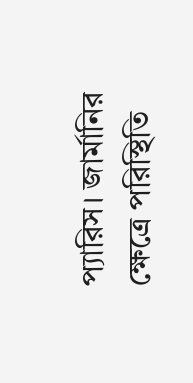প্যারিস। জার্মানির ক্ষেত্রে পরিস্থিতি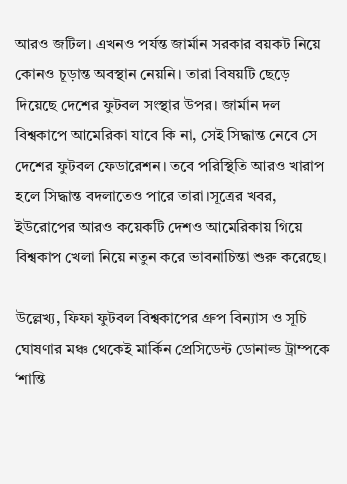আরও জটিল। এখনও পর্যন্ত জার্মান সরকার বয়কট নিয়ে কোনও চূড়ান্ত অবস্থান নেয়নি। তারা বিষয়টি ছেড়ে দিয়েছে দেশের ফুটবল সংস্থার উপর। জার্মান দল বিশ্বকাপে আমেরিকা যাবে কি না, সেই সিদ্ধান্ত নেবে সে দেশের ফুটবল ফেডারেশন। তবে পরিস্থিতি আরও খারাপ হলে সিদ্ধান্ত বদলাতেও পারে তারা।সূত্রের খবর, ইউরোপের আরও কয়েকটি দেশও আমেরিকায় গিয়ে বিশ্বকাপ খেলা নিয়ে নতুন করে ভাবনাচিন্তা শুরু করেছে।

উল্লেখ্য, ফিফা ফুটবল বিশ্বকাপের গ্রুপ বিন্যাস ও সূচি ঘোষণার মঞ্চ থেকেই মার্কিন প্রেসিডেন্ট ডোনাল্ড ট্রাম্পকে ‘শান্তি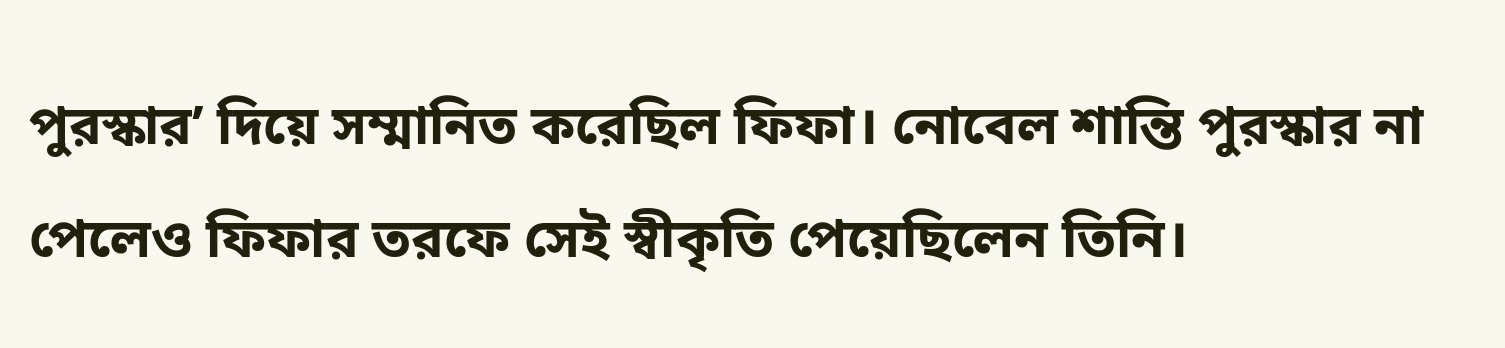পুরস্কার’ দিয়ে সম্মানিত করেছিল ফিফা। নোবেল শান্তি পুরস্কার না পেলেও ফিফার তরফে সেই স্বীকৃতি পেয়েছিলেন তিনি।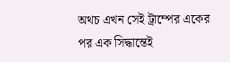অথচ এখন সেই ট্রাম্পের একের পর এক সিদ্ধান্তেই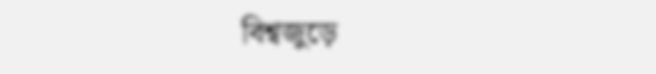বিশ্বজুড়ে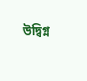উদ্বিগ্ন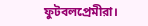ফুটবলপ্রেমীরা।